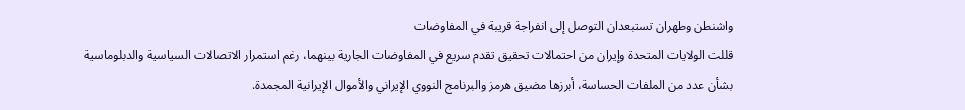واشنطن وطهران تستبعدان التوصل إلى انفراجة قريبة في المفاوضات
قللت الولايات المتحدة وإيران من احتمالات تحقيق تقدم سريع في المفاوضات الجارية بينهما، رغم استمرار الاتصالات السياسية والدبلوماسية بشأن عدد من الملفات الحساسة، أبرزها مضيق هرمز والبرنامج النووي الإيراني والأموال الإيرانية المجمدة.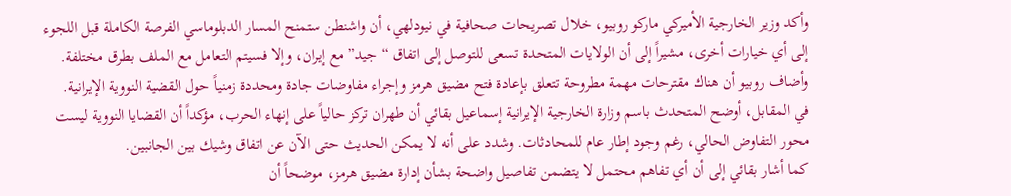وأكد وزير الخارجية الأميركي ماركو روبيو، خلال تصريحات صحافية في نيودلهي، أن واشنطن ستمنح المسار الدبلوماسي الفرصة الكاملة قبل اللجوء إلى أي خيارات أخرى، مشيراً إلى أن الولايات المتحدة تسعى للتوصل إلى اتفاق “جيد” مع إيران، وإلا فسيتم التعامل مع الملف بطرق مختلفة.
وأضاف روبيو أن هناك مقترحات مهمة مطروحة تتعلق بإعادة فتح مضيق هرمز وإجراء مفاوضات جادة ومحددة زمنياً حول القضية النووية الإيرانية.
في المقابل، أوضح المتحدث باسم وزارة الخارجية الإيرانية إسماعيل بقائي أن طهران تركز حالياً على إنهاء الحرب، مؤكداً أن القضايا النووية ليست محور التفاوض الحالي، رغم وجود إطار عام للمحادثات. وشدد على أنه لا يمكن الحديث حتى الآن عن اتفاق وشيك بين الجانبين.
كما أشار بقائي إلى أن أي تفاهم محتمل لا يتضمن تفاصيل واضحة بشأن إدارة مضيق هرمز، موضحاً أن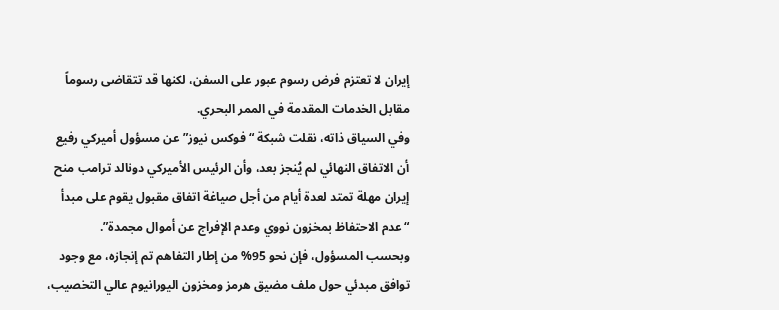إيران لا تعتزم فرض رسوم عبور على السفن، لكنها قد تتقاضى رسوماً مقابل الخدمات المقدمة في الممر البحري.
وفي السياق ذاته، نقلت شبكة “فوكس نيوز” عن مسؤول أميركي رفيع أن الاتفاق النهائي لم يُنجز بعد، وأن الرئيس الأميركي دونالد ترامب منح إيران مهلة تمتد لعدة أيام من أجل صياغة اتفاق مقبول يقوم على مبدأ “عدم الاحتفاظ بمخزون نووي وعدم الإفراج عن أموال مجمدة”.
وبحسب المسؤول، فإن نحو 95% من إطار التفاهم تم إنجازه، مع وجود توافق مبدئي حول ملف مضيق هرمز ومخزون اليورانيوم عالي التخصيب،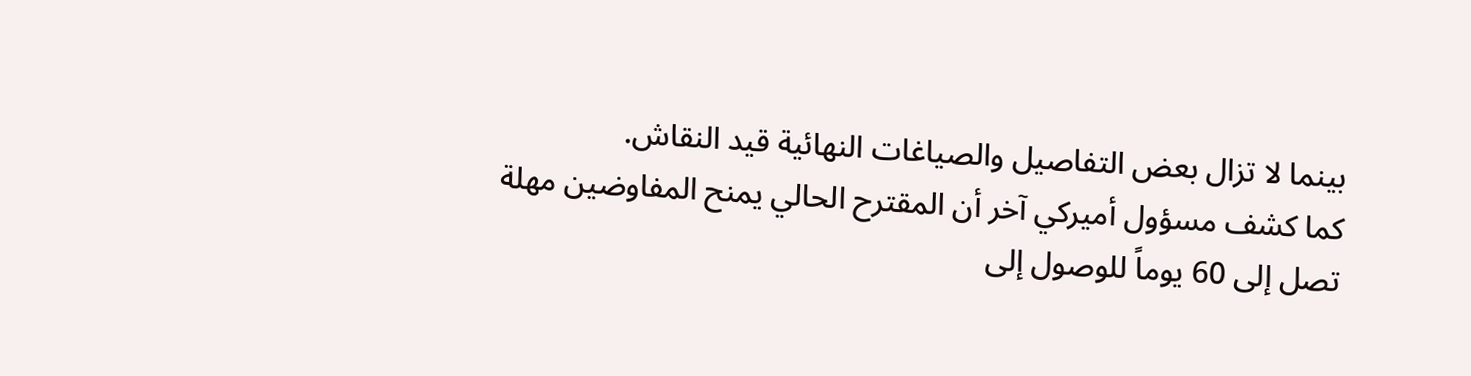بينما لا تزال بعض التفاصيل والصياغات النهائية قيد النقاش.
كما كشف مسؤول أميركي آخر أن المقترح الحالي يمنح المفاوضين مهلة تصل إلى 60 يوماً للوصول إلى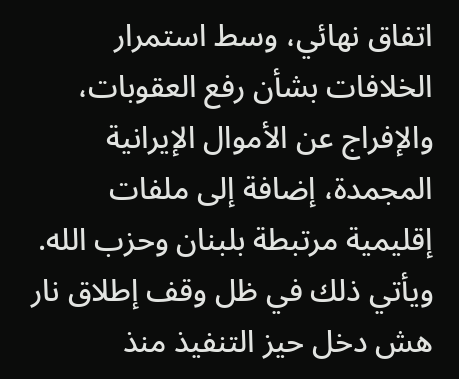اتفاق نهائي، وسط استمرار الخلافات بشأن رفع العقوبات، والإفراج عن الأموال الإيرانية المجمدة، إضافة إلى ملفات إقليمية مرتبطة بلبنان وحزب الله.
ويأتي ذلك في ظل وقف إطلاق نار هش دخل حيز التنفيذ منذ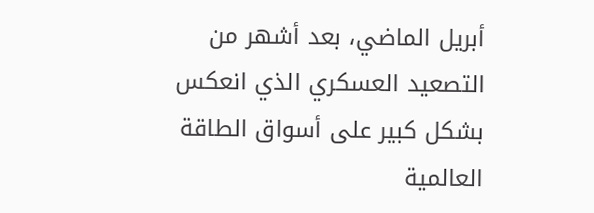أبريل الماضي، بعد أشهر من التصعيد العسكري الذي انعكس بشكل كبير على أسواق الطاقة العالمية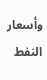وأسعار النفط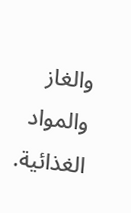والغاز والمواد الغذائية.